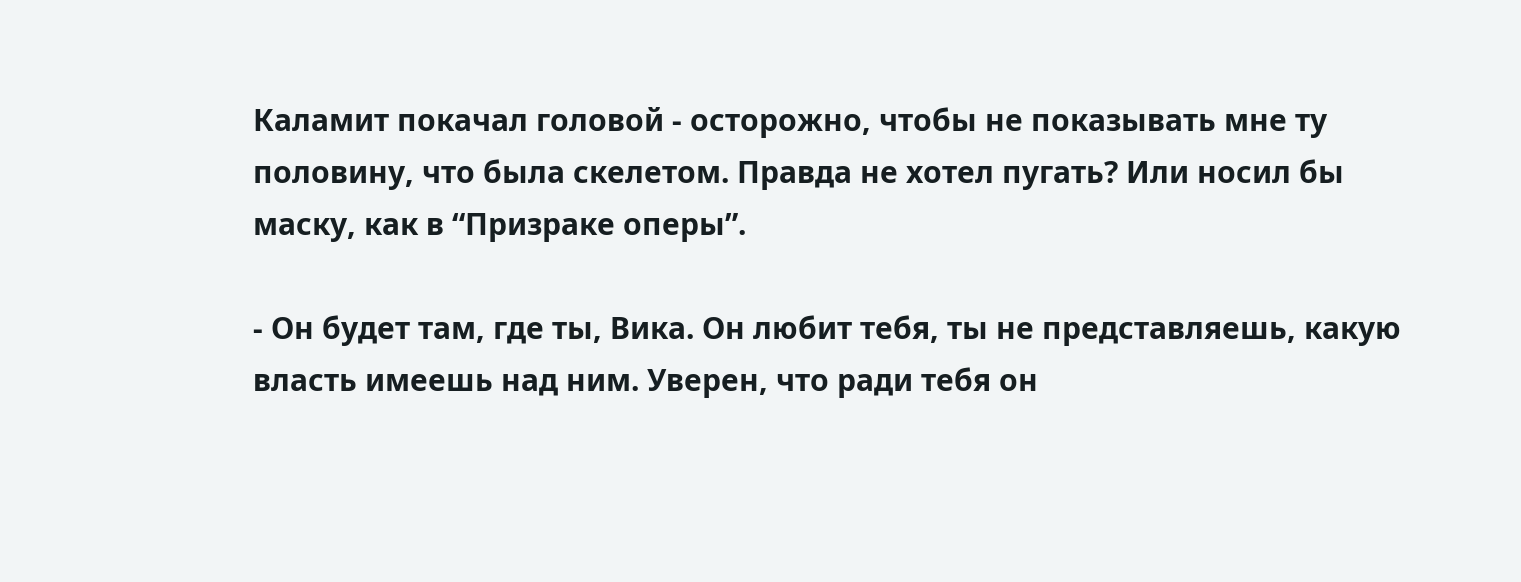Каламит покачал головой - осторожно, чтобы не показывать мне ту половину, что была скелетом. Правда не хотел пугать? Или носил бы маску, как в “Призраке оперы”.

- Он будет там, где ты, Вика. Он любит тебя, ты не представляешь, какую власть имеешь над ним. Уверен, что ради тебя он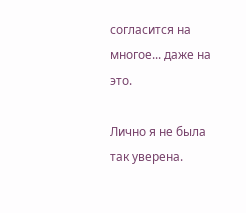согласится на многое... даже на это.

Лично я не была так уверена.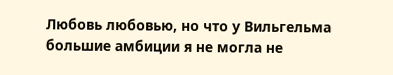Любовь любовью, но что у Вильгельма большие амбиции я не могла не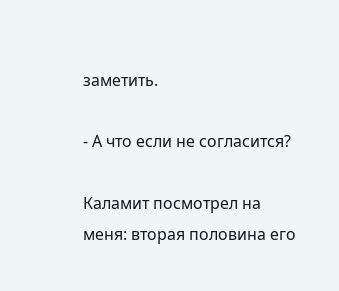заметить.

- А что если не согласится?

Каламит посмотрел на меня: вторая половина его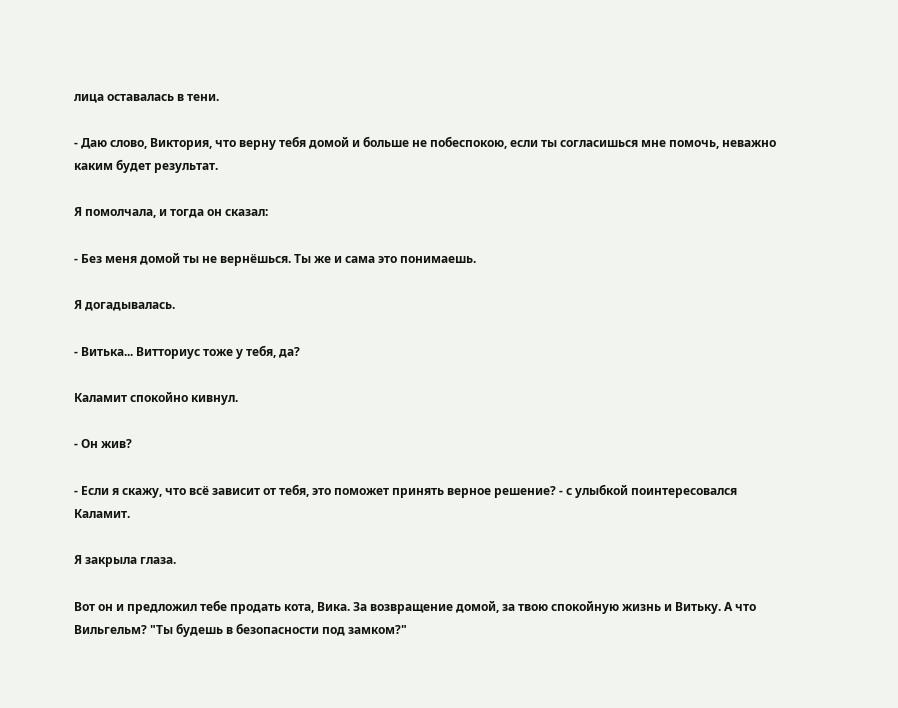лица оставалась в тени.

- Даю слово, Виктория, что верну тебя домой и больше не побеспокою, если ты согласишься мне помочь, неважно каким будет результат.

Я помолчала, и тогда он сказал:

- Без меня домой ты не вернёшься. Ты же и сама это понимаешь.

Я догадывалась.

- Витька... Витториус тоже у тебя, да?

Каламит спокойно кивнул.

- Он жив?

- Если я скажу, что всё зависит от тебя, это поможет принять верное решение? - с улыбкой поинтересовался Каламит.

Я закрыла глаза.

Вот он и предложил тебе продать кота, Вика. За возвращение домой, за твою спокойную жизнь и Витьку. А что Вильгельм? "Ты будешь в безопасности под замком?"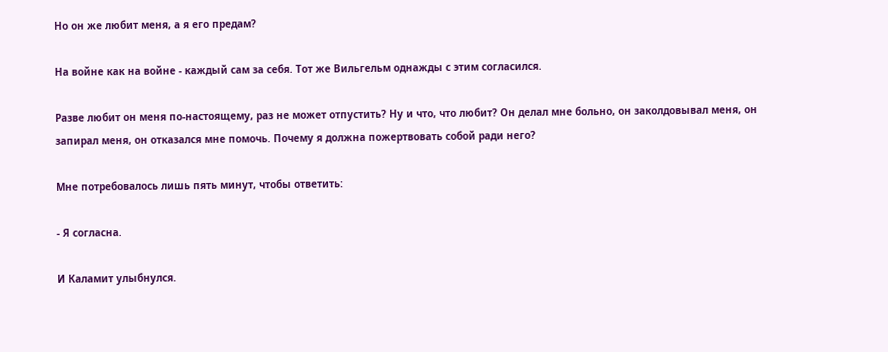Но он же любит меня, а я его предам?

На войне как на войне - каждый сам за себя. Тот же Вильгельм однажды с этим согласился.

Разве любит он меня по-настоящему, раз не может отпустить? Ну и что, что любит? Он делал мне больно, он заколдовывал меня, он запирал меня, он отказался мне помочь. Почему я должна пожертвовать собой ради него?

Мне потребовалось лишь пять минут, чтобы ответить:

- Я согласна.

И Каламит улыбнулся.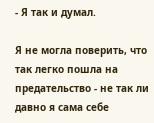- Я так и думал.

Я не могла поверить, что так легко пошла на предательство - не так ли давно я сама себе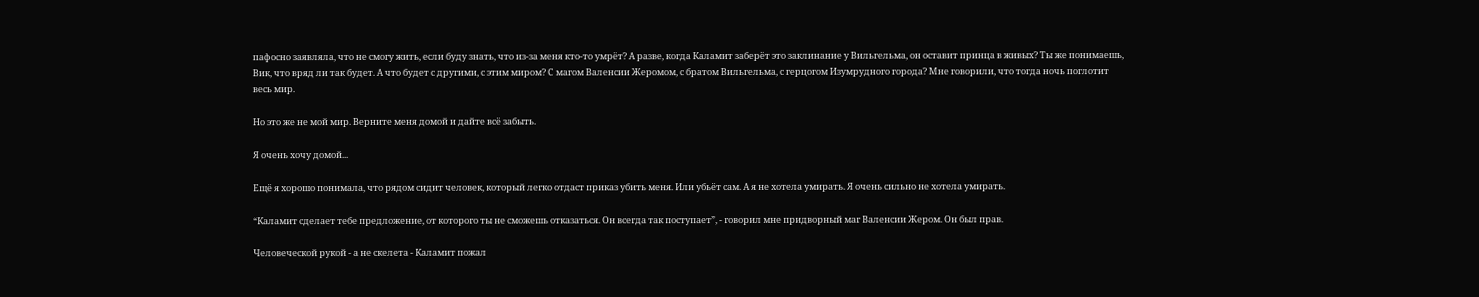пафосно заявляла, что не смогу жить, если буду знать, что из-за меня кто-то умрёт? А разве, когда Каламит заберёт это заклинание у Вильгельма, он оставит принца в живых? Ты же понимаешь, Вик, что вряд ли так будет. А что будет с другими, с этим миром? С магом Валенсии Жеромом, с братом Вильгельма, с герцогом Изумрудного города? Мне говорили, что тогда ночь поглотит весь мир.

Но это же не мой мир. Верните меня домой и дайте всё забыть.

Я очень хочу домой...

Ещё я хорошо понимала, что рядом сидит человек, который легко отдаст приказ убить меня. Или убьёт сам. А я не хотела умирать. Я очень сильно не хотела умирать.

“Каламит сделает тебе предложение, от которого ты не сможешь отказаться. Он всегда так поступает”, - говорил мне придворный маг Валенсии Жером. Он был прав.

Человеческой рукой - а не скелета - Каламит пожал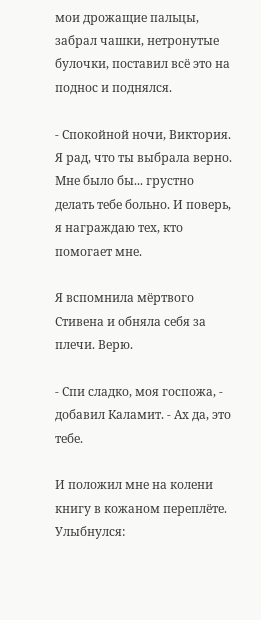мои дрожащие пальцы, забрал чашки, нетронутые булочки, поставил всё это на поднос и поднялся.

- Спокойной ночи, Виктория. Я рад, что ты выбрала верно. Мне было бы... грустно делать тебе больно. И поверь, я награждаю тех, кто помогает мне.

Я вспомнила мёртвого Стивена и обняла себя за плечи. Верю.

- Спи сладко, моя госпожа, - добавил Каламит. - Ах да, это тебе.

И положил мне на колени книгу в кожаном переплёте. Улыбнулся: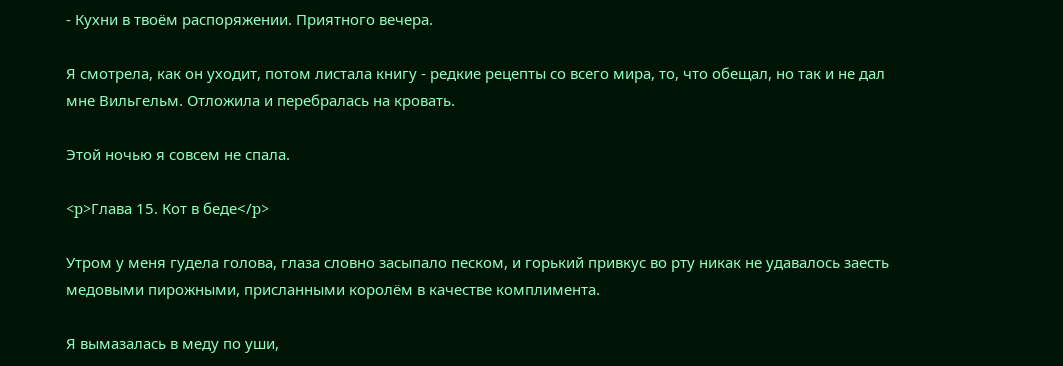- Кухни в твоём распоряжении. Приятного вечера.

Я смотрела, как он уходит, потом листала книгу - редкие рецепты со всего мира, то, что обещал, но так и не дал мне Вильгельм. Отложила и перебралась на кровать.

Этой ночью я совсем не спала.

<p>Глава 15. Кот в беде</p>

Утром у меня гудела голова, глаза словно засыпало песком, и горький привкус во рту никак не удавалось заесть медовыми пирожными, присланными королём в качестве комплимента.

Я вымазалась в меду по уши,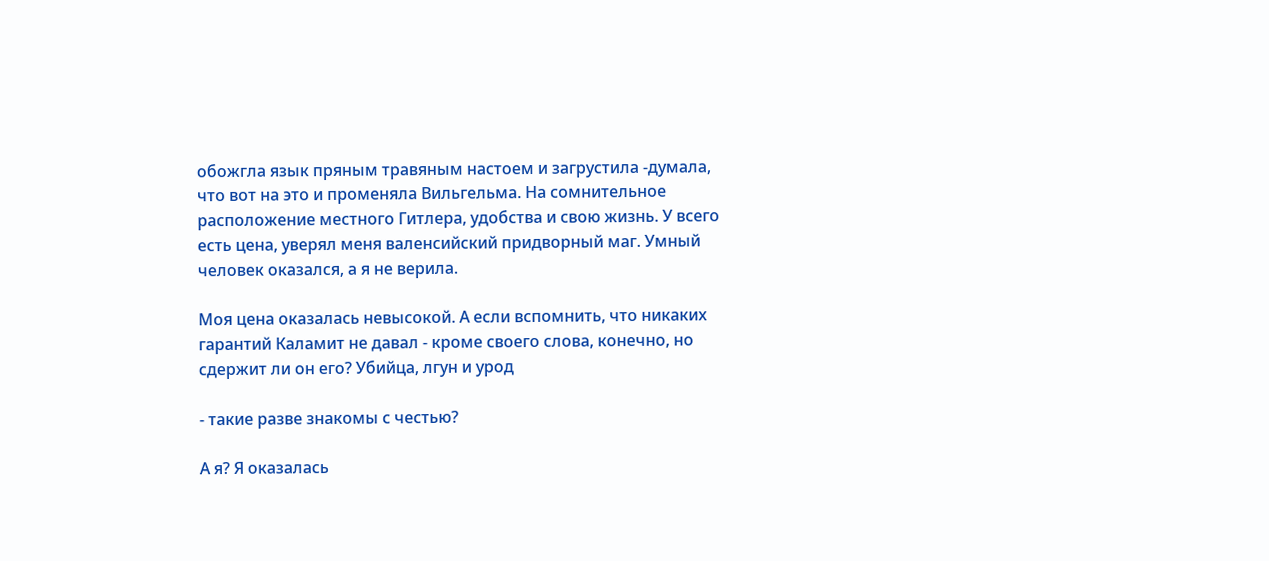обожгла язык пряным травяным настоем и загрустила -думала, что вот на это и променяла Вильгельма. На сомнительное расположение местного Гитлера, удобства и свою жизнь. У всего есть цена, уверял меня валенсийский придворный маг. Умный человек оказался, а я не верила.

Моя цена оказалась невысокой. А если вспомнить, что никаких гарантий Каламит не давал - кроме своего слова, конечно, но сдержит ли он его? Убийца, лгун и урод

- такие разве знакомы с честью?

А я? Я оказалась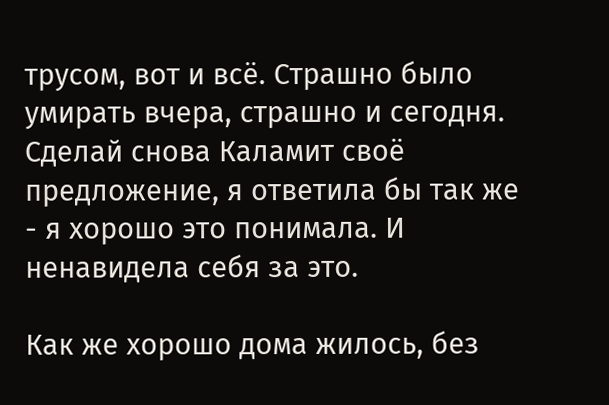трусом, вот и всё. Страшно было умирать вчера, страшно и сегодня. Сделай снова Каламит своё предложение, я ответила бы так же - я хорошо это понимала. И ненавидела себя за это.

Как же хорошо дома жилось, без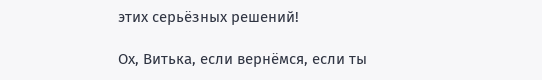этих серьёзных решений!

Ох, Витька, если вернёмся, если ты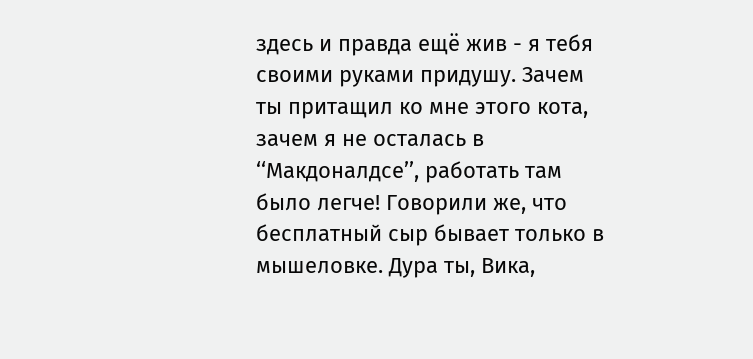здесь и правда ещё жив - я тебя своими руками придушу. Зачем ты притащил ко мне этого кота, зачем я не осталась в ‘‘Макдоналдсе’’, работать там было легче! Говорили же, что бесплатный сыр бывает только в мышеловке. Дура ты, Вика,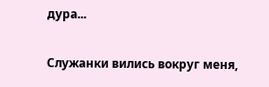дура...

Служанки вились вокруг меня,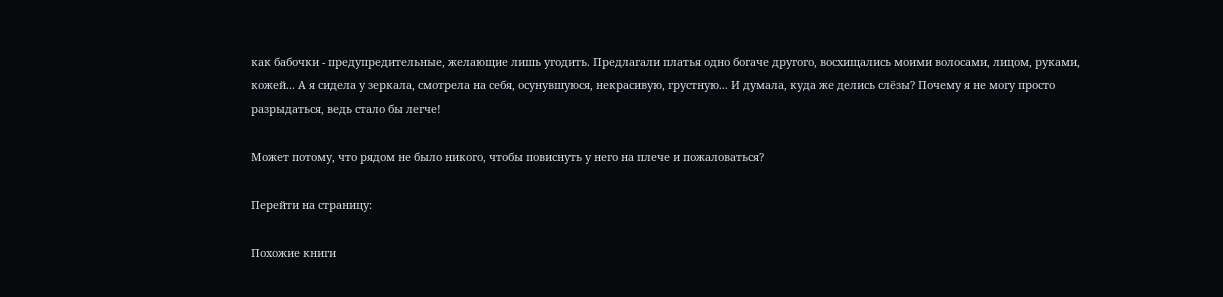как бабочки - предупредительные, желающие лишь угодить. Предлагали платья одно богаче другого, восхищались моими волосами, лицом, руками, кожей... А я сидела у зеркала, смотрела на себя, осунувшуюся, некрасивую, грустную... И думала, куда же делись слёзы? Почему я не могу просто разрыдаться, ведь стало бы легче!

Может потому, что рядом не было никого, чтобы повиснуть у него на плече и пожаловаться?

Перейти на страницу:

Похожие книги